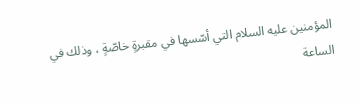المؤمنين عليه السلام التي أسّسها في مقبرةٍ خاصّةٍ ، وذلك في الساعة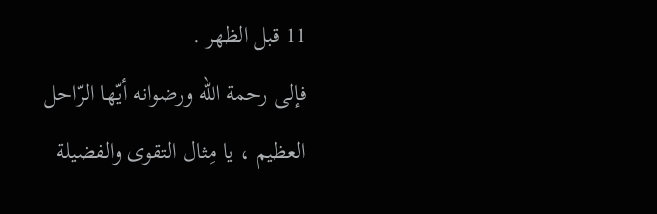11 قبل الظهر .
فإلى رحمة اللّه ورضوانه أيّها الرّاحل العظيم ، يا مِثال التقوى والفضيلة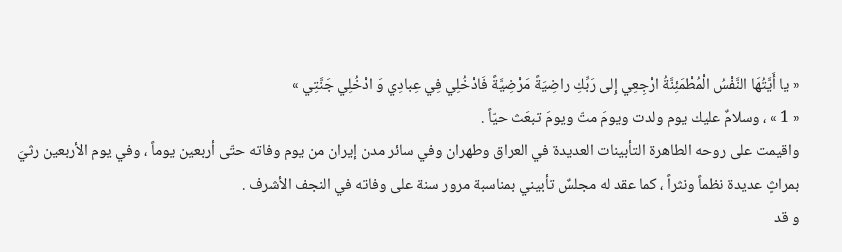« يا أَيَّتُهَا النَّفْسُ الْمُطْمَئِنَّةُ ارْجِعِي إِلى رَبِّكِ راضِيَةً مَرْضِيَّةً فَادْخُلِي فِي عِبادِي وَ ادْخُلِي جَنَّتِي »
« 1 » ، وسلامٌ عليك يوم ولدت ويومَ متّ ويومَ تبعَث حيّاً .
واقيمت على روحه الطاهرة التأبينات العديدة في العراق وطهران وفي سائر مدن إيران من يوم وفاته حتّى أربعين يوماً ، وفي يوم الأربعين رثيَ بمراثٍ عديدة نظماً ونثراً ، كما عقد له مجلسٌ تأبيني بمناسبة مرور سنة على وفاته في النجف الأشرف .
و قد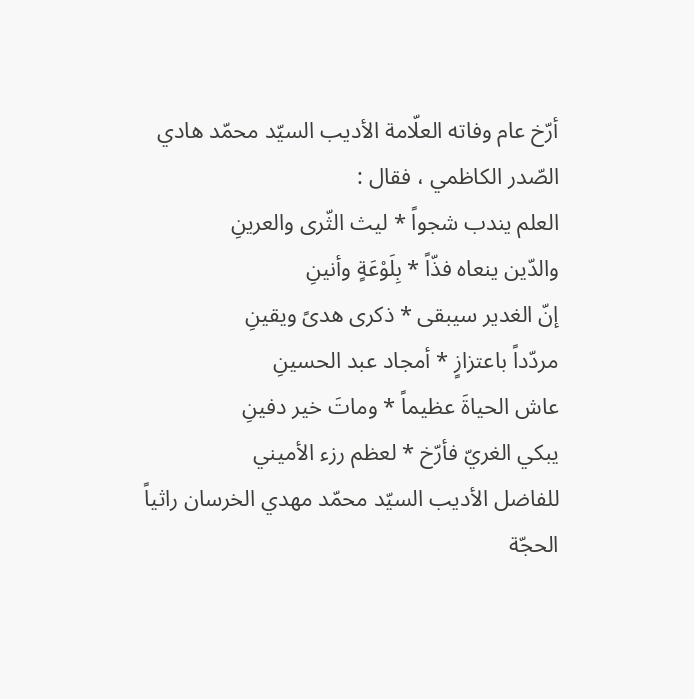أرّخ عام وفاته العلّامة الأديب السيّد محمّد هادي الصّدر الكاظمي ، فقال :
العلم يندب شجواً * ليث الثّرى والعرينِ
والدّين ينعاه فذّاً * بِلَوْعَةٍ وأنينِ
إنّ الغدير سيبقى * ذكرى هدىً ويقينِ
مردّداً باعتزازٍ * أمجاد عبد الحسينِ
عاش الحياةَ عظيماً * وماتَ خير دفينِ
يبكي الغريّ فأرّخ * لعظم رزء الأميني
للفاضل الأديب السيّد محمّد مهدي الخرسان راثياً الحجّة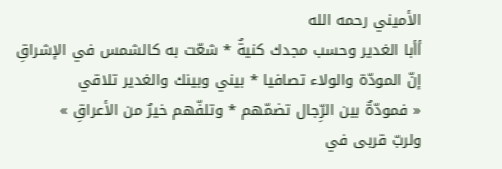الأميني رحمه الله
أأبا الغدير وحسب مجدك كنيةٌ * شعّت به كالشمس في الإشراقِ
إنّ المودّة والولاء تصافيا * بيني وبينك والغدير تلاقي
« فمودّةٌ بين الرِّجال تضمّهم * وتلفّهم خيرٌ من الأعراقِ »
ولربّ قربى في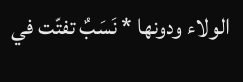الولاء ودونها * نَسَبٌ تفتّت في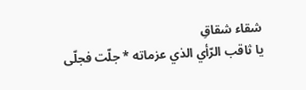شقاء شقاقِ
يا ثاقب الرّأي الذي عزماته * جلّت فجلّى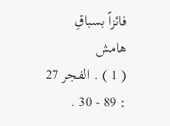فائزاً بسباقِ
هامش
( 1 ) . الفجر 27 : 89 - 30 .